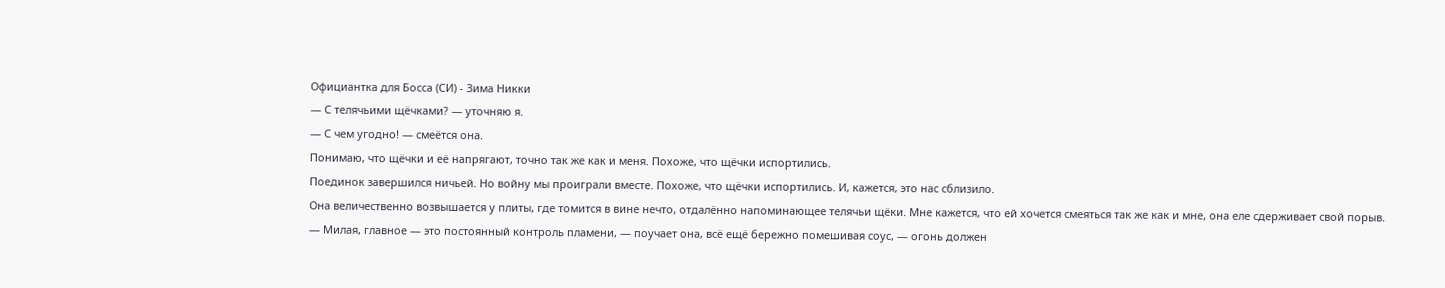Официантка для Босса (СИ) - Зима Никки
— С телячьими щёчками? — уточняю я.
— С чем угодно! — смеётся она.
Понимаю, что щёчки и её напрягают, точно так же как и меня. Похоже, что щёчки испортились.
Поединок завершился ничьей. Но войну мы проиграли вместе. Похоже, что щёчки испортились. И, кажется, это нас сблизило.
Она величественно возвышается у плиты, где томится в вине нечто, отдалённо напоминающее телячьи щёки. Мне кажется, что ей хочется смеяться так же как и мне, она еле сдерживает свой порыв.
— Милая, главное — это постоянный контроль пламени, — поучает она, всё ещё бережно помешивая соус, — огонь должен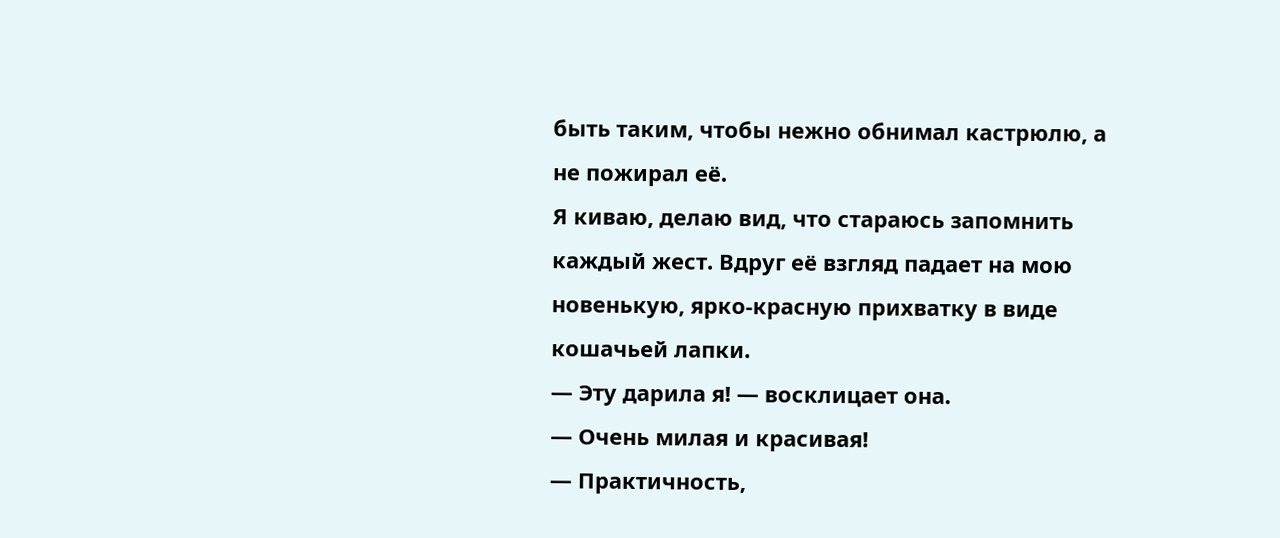быть таким, чтобы нежно обнимал кастрюлю, а не пожирал её.
Я киваю, делаю вид, что стараюсь запомнить каждый жест. Вдруг её взгляд падает на мою новенькую, ярко-красную прихватку в виде кошачьей лапки.
— Эту дарила я! — восклицает она.
— Очень милая и красивая!
— Практичность,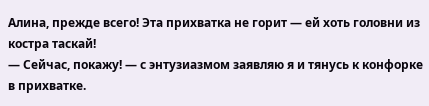Алина, прежде всего! Эта прихватка не горит — ей хоть головни из костра таскай!
— Сейчас, покажу! — с энтузиазмом заявляю я и тянусь к конфорке в прихватке.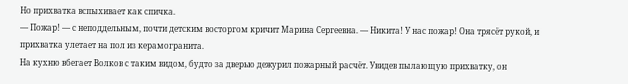Но прихватка вспыхивает как спичка.
— Пожар! — с неподдельным, почти детским восторгом кричит Марина Сергеевна. — Никита! У нас пожар! Она трясёт рукой, и прихватка улетает на пол из керамогранита.
На кухню вбегает Волков с таким видом, будто за дверью дежурил пожарный расчёт. Увидев пылающую прихватку, он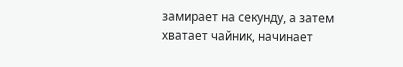замирает на секунду, а затем хватает чайник, начинает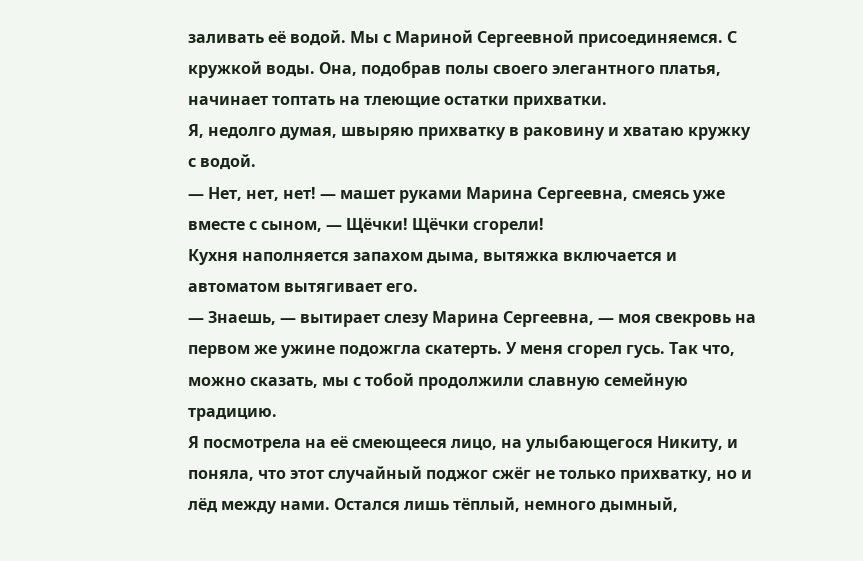заливать её водой. Мы с Мариной Сергеевной присоединяемся. С кружкой воды. Она, подобрав полы своего элегантного платья, начинает топтать на тлеющие остатки прихватки.
Я, недолго думая, швыряю прихватку в раковину и хватаю кружку с водой.
— Нет, нет, нет! — машет руками Марина Сергеевна, смеясь уже вместе с сыном, — Щёчки! Щёчки сгорели!
Кухня наполняется запахом дыма, вытяжка включается и автоматом вытягивает его.
— Знаешь, — вытирает слезу Марина Сергеевна, — моя свекровь на первом же ужине подожгла скатерть. У меня сгорел гусь. Так что, можно сказать, мы с тобой продолжили славную семейную традицию.
Я посмотрела на её смеющееся лицо, на улыбающегося Никиту, и поняла, что этот случайный поджог сжёг не только прихватку, но и лёд между нами. Остался лишь тёплый, немного дымный,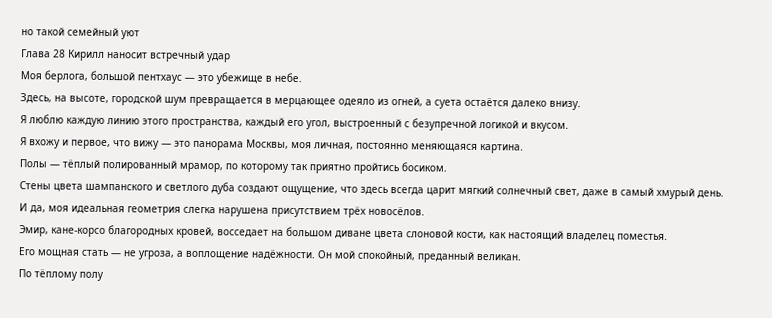но такой семейный уют
Глава 28 Кирилл наносит встречный удар
Моя берлога, большой пентхаус — это убежище в небе.
Здесь, на высоте, городской шум превращается в мерцающее одеяло из огней, а суета остаётся далеко внизу.
Я люблю каждую линию этого пространства, каждый его угол, выстроенный с безупречной логикой и вкусом.
Я вхожу и первое, что вижу — это панорама Москвы, моя личная, постоянно меняющаяся картина.
Полы — тёплый полированный мрамор, по которому так приятно пройтись босиком.
Стены цвета шампанского и светлого дуба создают ощущение, что здесь всегда царит мягкий солнечный свет, даже в самый хмурый день.
И да, моя идеальная геометрия слегка нарушена присутствием трёх новосёлов.
Эмир, кане-корсо благородных кровей, восседает на большом диване цвета слоновой кости, как настоящий владелец поместья.
Его мощная стать — не угроза, а воплощение надёжности. Он мой спокойный, преданный великан.
По тёплому полу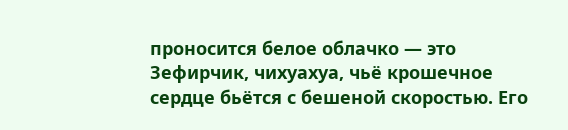проносится белое облачко — это Зефирчик, чихуахуа, чьё крошечное сердце бьётся с бешеной скоростью. Его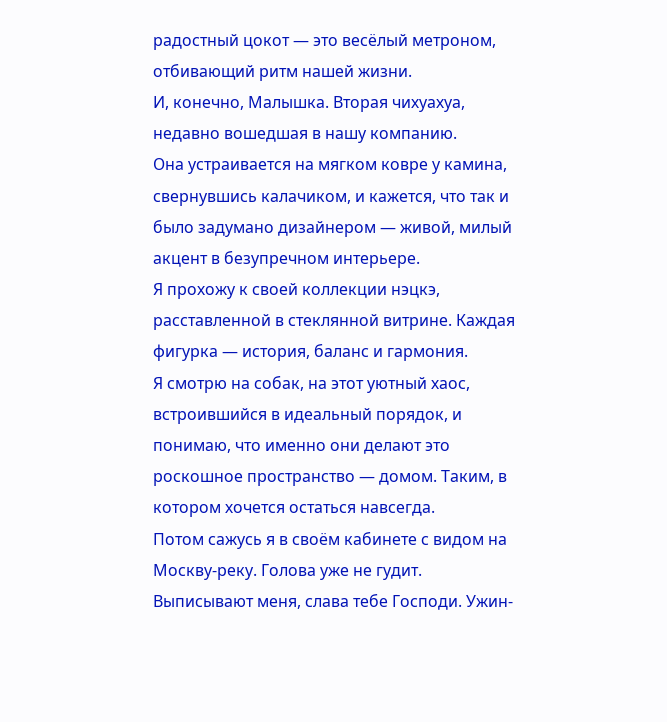радостный цокот — это весёлый метроном, отбивающий ритм нашей жизни.
И, конечно, Малышка. Вторая чихуахуа, недавно вошедшая в нашу компанию.
Она устраивается на мягком ковре у камина, свернувшись калачиком, и кажется, что так и было задумано дизайнером — живой, милый акцент в безупречном интерьере.
Я прохожу к своей коллекции нэцкэ, расставленной в стеклянной витрине. Каждая фигурка — история, баланс и гармония.
Я смотрю на собак, на этот уютный хаос, встроившийся в идеальный порядок, и понимаю, что именно они делают это роскошное пространство — домом. Таким, в котором хочется остаться навсегда.
Потом сажусь я в своём кабинете с видом на Москву-реку. Голова уже не гудит. Выписывают меня, слава тебе Господи. Ужин-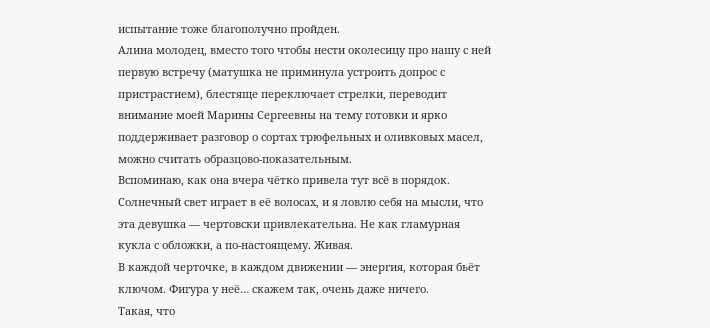испытание тоже благополучно пройден.
Алина молодец, вместо того чтобы нести околесицу про нашу с ней первую встречу (матушка не приминула устроить допрос с пристрастием), блестяще переключает стрелки, переводит внимание моей Марины Сергеевны на тему готовки и ярко поддерживает разговор о сортах трюфельных и оливковых масел, можно считать образцово-показательным.
Вспоминаю, как она вчера чётко привела тут всё в порядок.
Солнечный свет играет в её волосах, и я ловлю себя на мысли, что эта девушка — чертовски привлекательна. Не как гламурная кукла с обложки, а по-настоящему. Живая.
В каждой черточке, в каждом движении — энергия, которая бьёт ключом. Фигура у неё… скажем так, очень даже ничего.
Такая, что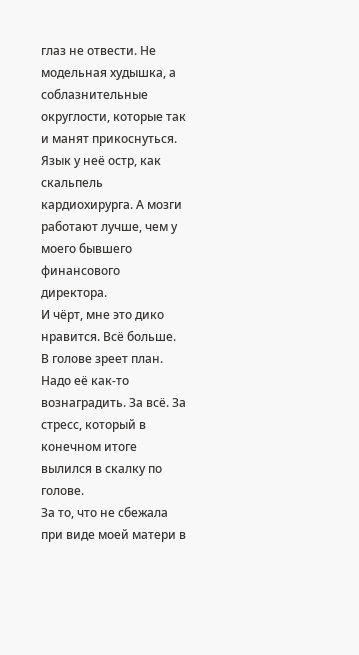глаз не отвести. Не модельная худышка, а соблазнительные округлости, которые так и манят прикоснуться.
Язык у неё остр, как скальпель кардиохирурга. А мозги работают лучше, чем у моего бывшего финансового директора.
И чёрт, мне это дико нравится. Всё больше.
В голове зреет план. Надо её как-то вознаградить. За всё. За стресс, который в конечном итоге вылился в скалку по голове.
За то, что не сбежала при виде моей матери в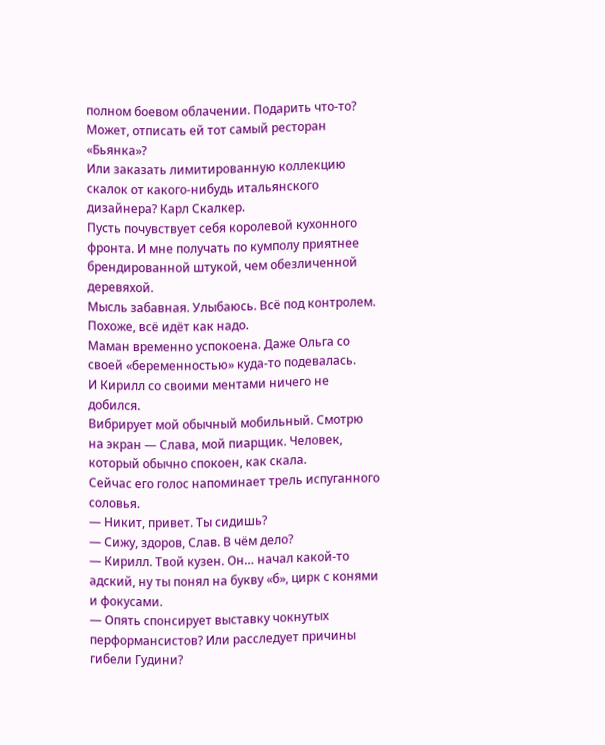полном боевом облачении. Подарить что-то?
Может, отписать ей тот самый ресторан «Бьянка»?
Или заказать лимитированную коллекцию скалок от какого-нибудь итальянского дизайнера? Карл Скалкер.
Пусть почувствует себя королевой кухонного фронта. И мне получать по кумполу приятнее брендированной штукой, чем обезличенной деревяхой.
Мысль забавная. Улыбаюсь. Всё под контролем. Похоже, всё идёт как надо.
Маман временно успокоена. Даже Ольга со своей «беременностью» куда-то подевалась.
И Кирилл со своими ментами ничего не добился.
Вибрирует мой обычный мобильный. Смотрю на экран — Слава, мой пиарщик. Человек, который обычно спокоен, как скала.
Сейчас его голос напоминает трель испуганного соловья.
— Никит, привет. Ты сидишь?
— Сижу, здоров, Слав. В чём дело?
— Кирилл. Твой кузен. Он… начал какой-то адский, ну ты понял на букву «б», цирк с конями и фокусами.
— Опять спонсирует выставку чокнутых перформансистов? Или расследует причины гибели Гудини?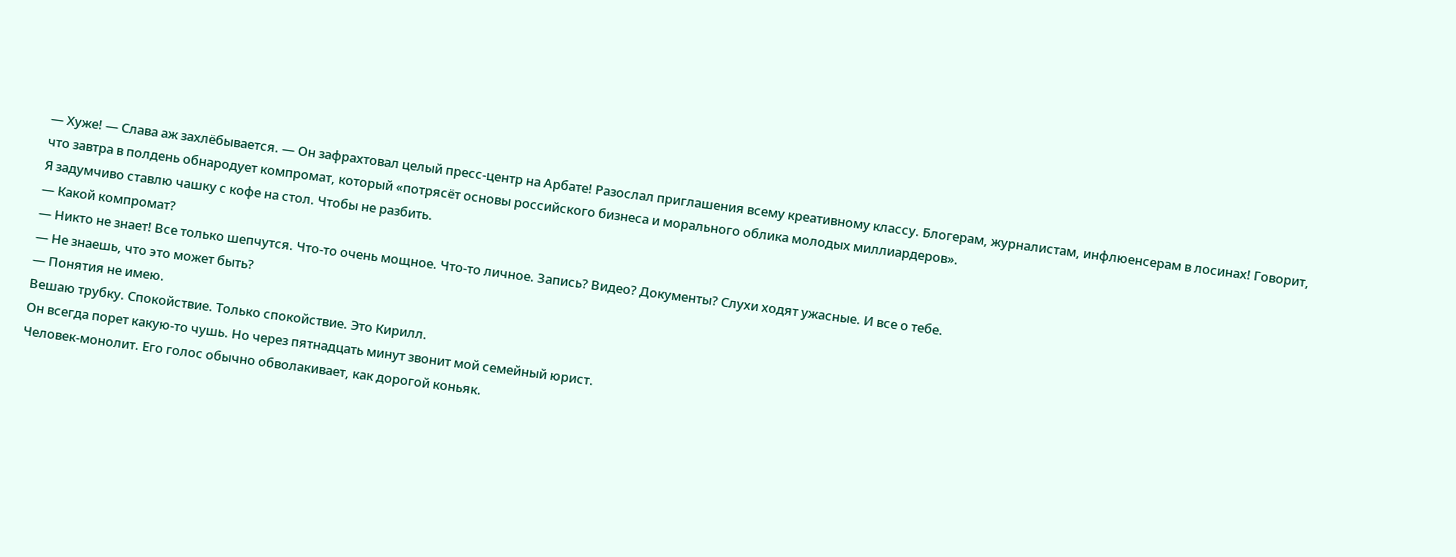— Хуже! — Слава аж захлёбывается. — Он зафрахтовал целый пресс-центр на Арбате! Разослал приглашения всему креативному классу. Блогерам, журналистам, инфлюенсерам в лосинах! Говорит, что завтра в полдень обнародует компромат, который «потрясёт основы российского бизнеса и морального облика молодых миллиардеров».
Я задумчиво ставлю чашку с кофе на стол. Чтобы не разбить.
— Какой компромат?
— Никто не знает! Все только шепчутся. Что-то очень мощное. Что-то личное. Запись? Видео? Документы? Слухи ходят ужасные. И все о тебе.
— Не знаешь, что это может быть?
— Понятия не имею.
Вешаю трубку. Спокойствие. Только спокойствие. Это Кирилл.
Он всегда порет какую-то чушь. Но через пятнадцать минут звонит мой семейный юрист.
Человек-монолит. Его голос обычно обволакивает, как дорогой коньяк.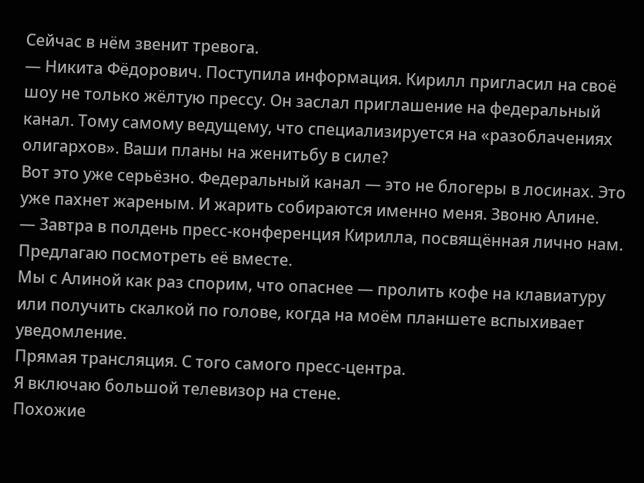Сейчас в нём звенит тревога.
— Никита Фёдорович. Поступила информация. Кирилл пригласил на своё шоу не только жёлтую прессу. Он заслал приглашение на федеральный канал. Тому самому ведущему, что специализируется на «разоблачениях олигархов». Ваши планы на женитьбу в силе?
Вот это уже серьёзно. Федеральный канал — это не блогеры в лосинах. Это уже пахнет жареным. И жарить собираются именно меня. Звоню Алине.
— Завтра в полдень пресс-конференция Кирилла, посвящённая лично нам. Предлагаю посмотреть её вместе.
Мы с Алиной как раз спорим, что опаснее — пролить кофе на клавиатуру или получить скалкой по голове, когда на моём планшете вспыхивает уведомление.
Прямая трансляция. С того самого пресс-центра.
Я включаю большой телевизор на стене.
Похожие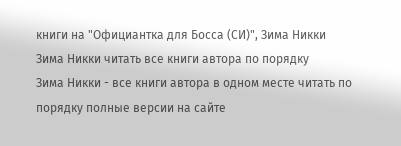книги на "Официантка для Босса (СИ)", Зима Никки
Зима Никки читать все книги автора по порядку
Зима Никки - все книги автора в одном месте читать по порядку полные версии на сайте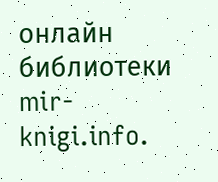онлайн библиотеки mir-knigi.info.